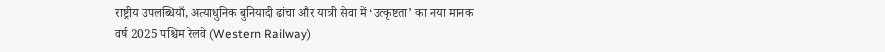राष्ट्रीय उपलब्धियाँ, अत्याधुनिक बुनियादी ढांचा और यात्री सेवा में ‘उत्कृष्टता’ का नया मानक
वर्ष 2025 पश्चिम रेलवे (Western Railway)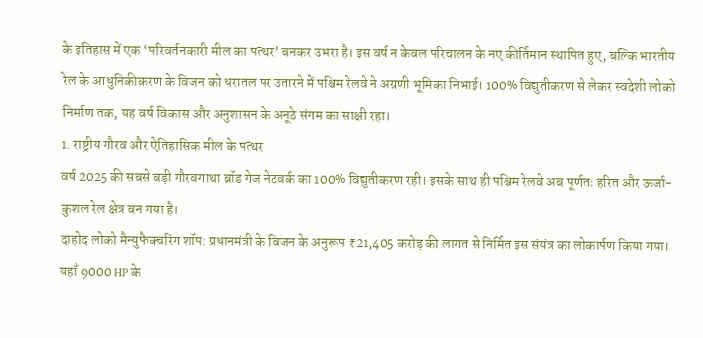के इतिहास में एक ‘परिवर्तनकारी मील का पत्थर’ बनकर उभरा है। इस वर्ष न केवल परिचालन के नए कीर्तिमान स्थापित हुए, बल्कि भारतीय रेल के आधुनिकीकरण के विजन को धरातल पर उतारने में पश्चिम रेलवे ने अग्रणी भूमिका निभाई। 100% विद्युतीकरण से लेकर स्वदेशी लोको निर्माण तक, यह वर्ष विकास और अनुशासन के अनूठे संगम का साक्षी रहा।
1. राष्ट्रीय गौरव और ऐतिहासिक मील के पत्थर
वर्ष 2025 की सबसे बड़ी गौरवगाथा ब्रॉड गेज नेटवर्क का 100% विद्युतीकरण रही। इसके साथ ही पश्चिम रेलवे अब पूर्णतः हरित और ऊर्जा-कुशल रेल क्षेत्र बन गया है।
दाहोद लोको मैन्युफैक्चरिंग शॉप: प्रधानमंत्री के विजन के अनुरूप ₹21,405 करोड़ की लागत से निर्मित इस संयंत्र का लोकार्पण किया गया। यहाँ 9000 HP के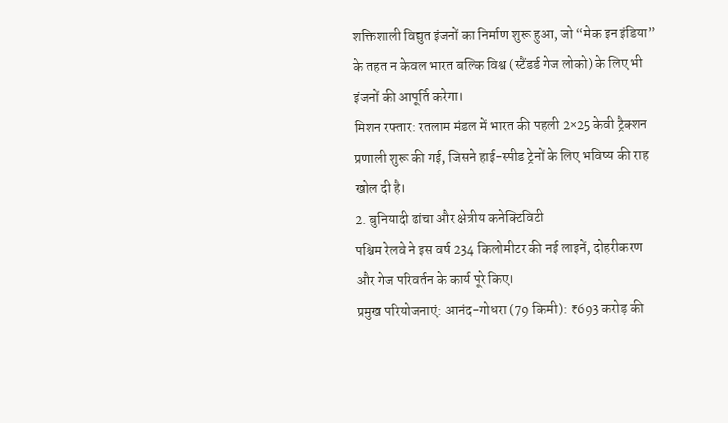शक्तिशाली विद्युत इंजनों का निर्माण शुरू हुआ, जो “मेक इन इंडिया” के तहत न केवल भारत बल्कि विश्व (स्टैंडर्ड गेज लोको) के लिए भी इंजनों की आपूर्ति करेगा।
मिशन रफ्तार: रतलाम मंडल में भारत की पहली 2×25 केवी ट्रैक्शन प्रणाली शुरू की गई, जिसने हाई-स्पीड ट्रेनों के लिए भविष्य की राह खोल दी है।
2. बुनियादी ढांचा और क्षेत्रीय कनेक्टिविटी
पश्चिम रेलवे ने इस वर्ष 234 किलोमीटर की नई लाइनें, दोहरीकरण और गेज परिवर्तन के कार्य पूरे किए।
प्रमुख परियोजनाएं: आनंद-गोधरा (79 किमी): ₹693 करोड़ की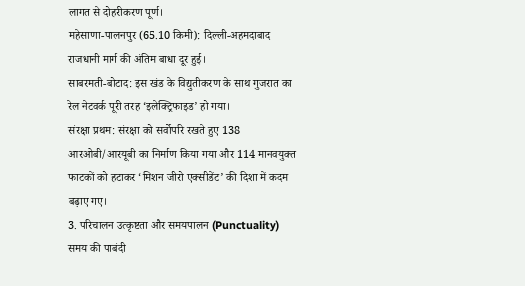लागत से दोहरीकरण पूर्ण।
महेसाणा-पालनपुर (65.10 किमी): दिल्ली-अहमदाबाद राजधानी मार्ग की अंतिम बाधा दूर हुई।
साबरमती-बोटाद: इस खंड के विद्युतीकरण के साथ गुजरात का रेल नेटवर्क पूरी तरह ‘इलेक्ट्रिफाइड’ हो गया।
संरक्षा प्रथम: संरक्षा को सर्वोपरि रखते हुए 138 आरओबी/आरयूबी का निर्माण किया गया और 114 मानवयुक्त फाटकों को हटाकर ‘मिशन जीरो एक्सीडेंट’ की दिशा में कदम बढ़ाए गए।
3. परिचालन उत्कृष्टता और समयपालन (Punctuality)
समय की पाबंदी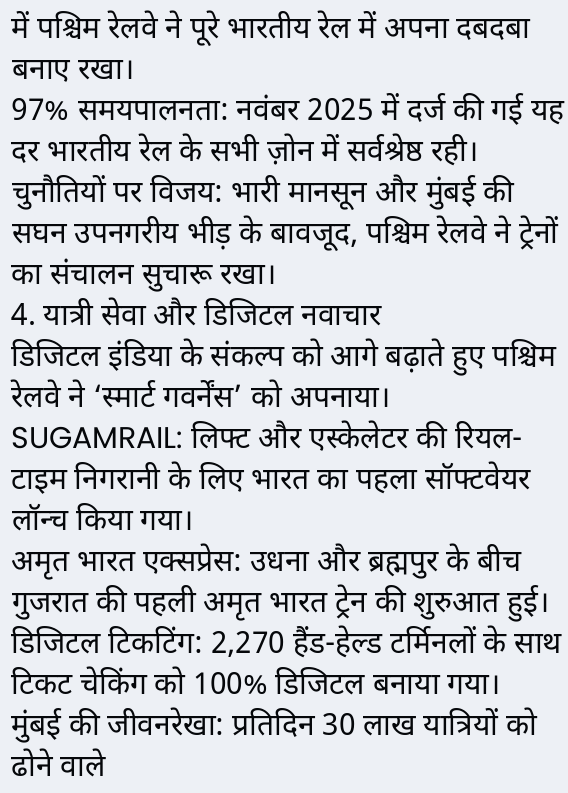में पश्चिम रेलवे ने पूरे भारतीय रेल में अपना दबदबा बनाए रखा।
97% समयपालनता: नवंबर 2025 में दर्ज की गई यह दर भारतीय रेल के सभी ज़ोन में सर्वश्रेष्ठ रही।
चुनौतियों पर विजय: भारी मानसून और मुंबई की सघन उपनगरीय भीड़ के बावजूद, पश्चिम रेलवे ने ट्रेनों का संचालन सुचारू रखा।
4. यात्री सेवा और डिजिटल नवाचार
डिजिटल इंडिया के संकल्प को आगे बढ़ाते हुए पश्चिम रेलवे ने ‘स्मार्ट गवर्नेंस’ को अपनाया।
SUGAMRAIL: लिफ्ट और एस्केलेटर की रियल-टाइम निगरानी के लिए भारत का पहला सॉफ्टवेयर लॉन्च किया गया।
अमृत भारत एक्सप्रेस: उधना और ब्रह्मपुर के बीच गुजरात की पहली अमृत भारत ट्रेन की शुरुआत हुई।
डिजिटल टिकटिंग: 2,270 हैंड-हेल्ड टर्मिनलों के साथ टिकट चेकिंग को 100% डिजिटल बनाया गया।
मुंबई की जीवनरेखा: प्रतिदिन 30 लाख यात्रियों को ढोने वाले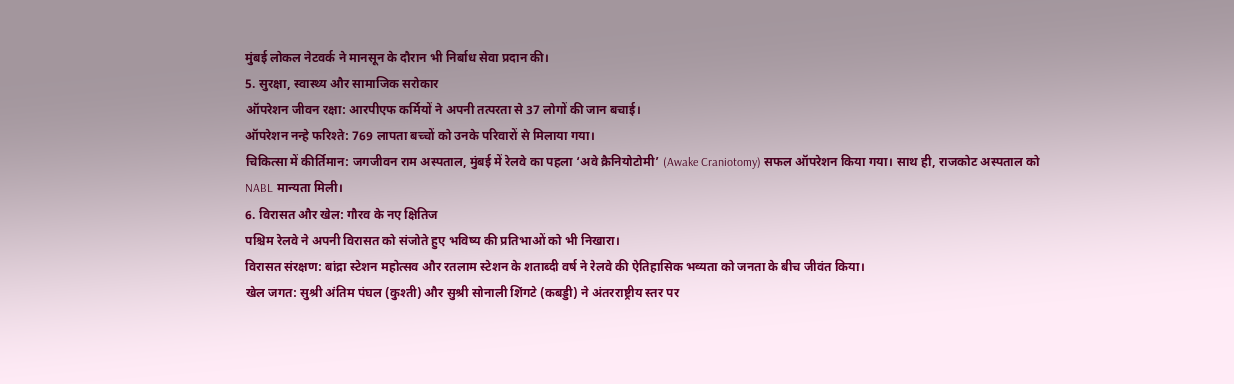मुंबई लोकल नेटवर्क ने मानसून के दौरान भी निर्बाध सेवा प्रदान की।
5. सुरक्षा, स्वास्थ्य और सामाजिक सरोकार
ऑपरेशन जीवन रक्षा: आरपीएफ कर्मियों ने अपनी तत्परता से 37 लोगों की जान बचाई।
ऑपरेशन नन्हे फरिश्ते: 769 लापता बच्चों को उनके परिवारों से मिलाया गया।
चिकित्सा में कीर्तिमान: जगजीवन राम अस्पताल, मुंबई में रेलवे का पहला ‘अवे क्रैनियोटोमी’ (Awake Craniotomy) सफल ऑपरेशन किया गया। साथ ही, राजकोट अस्पताल को NABL मान्यता मिली।
6. विरासत और खेल: गौरव के नए क्षितिज
पश्चिम रेलवे ने अपनी विरासत को संजोते हुए भविष्य की प्रतिभाओं को भी निखारा।
विरासत संरक्षण: बांद्रा स्टेशन महोत्सव और रतलाम स्टेशन के शताब्दी वर्ष ने रेलवे की ऐतिहासिक भव्यता को जनता के बीच जीवंत किया।
खेल जगत: सुश्री अंतिम पंघल (कुश्ती) और सुश्री सोनाली शिंगटे (कबड्डी) ने अंतरराष्ट्रीय स्तर पर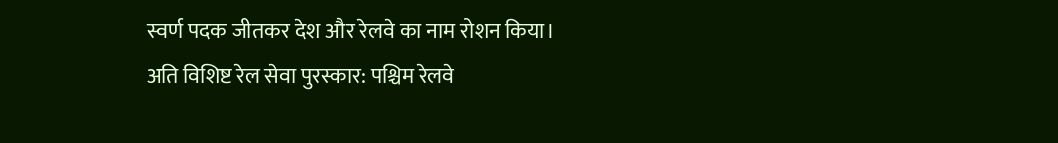स्वर्ण पदक जीतकर देश और रेलवे का नाम रोशन किया।
अति विशिष्ट रेल सेवा पुरस्कार: पश्चिम रेलवे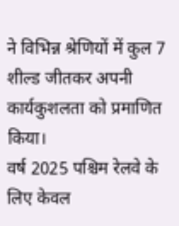ने विभिन्न श्रेणियों में कुल 7 शील्ड जीतकर अपनी कार्यकुशलता को प्रमाणित किया।
वर्ष 2025 पश्चिम रेलवे के लिए केवल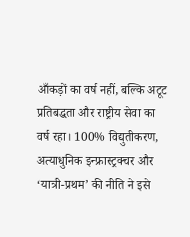आँकड़ों का वर्ष नहीं, बल्कि अटूट प्रतिबद्धता और राष्ट्रीय सेवा का वर्ष रहा। 100% विद्युतीकरण, अत्याधुनिक इन्फ्रास्ट्रक्चर और ‘यात्री-प्रथम’ की नीति ने इसे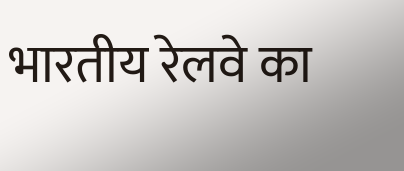भारतीय रेलवे का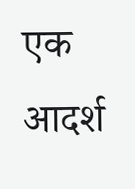एक आदर्श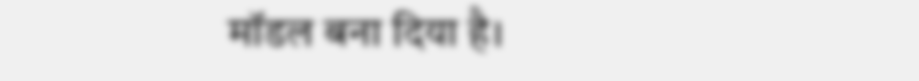मॉडल बना दिया है।